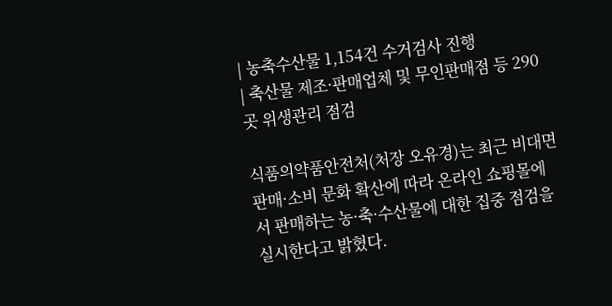| 농축수산물 1,154건 수거검사 진행
| 축산물 제조·판매업체 및 무인판매점 등 290곳 위생관리 점검

식품의약품안전처(처장 오유경)는 최근 비대면 판매·소비 문화 확산에 따라 온라인 쇼핑몰에서 판매하는 농·축·수산물에 대한 집중 점검을 실시한다고 밝혔다.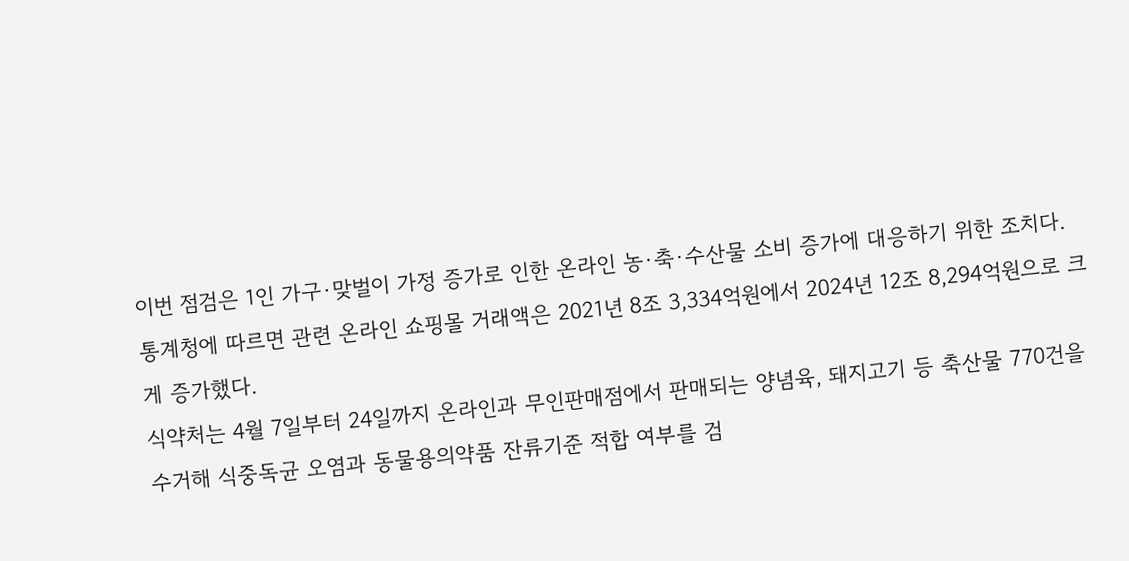이번 점검은 1인 가구·맞벌이 가정 증가로 인한 온라인 농·축·수산물 소비 증가에 대응하기 위한 조치다. 통계청에 따르면 관련 온라인 쇼핑몰 거래액은 2021년 8조 3,334억원에서 2024년 12조 8,294억원으로 크게 증가했다.
식약처는 4월 7일부터 24일까지 온라인과 무인판매점에서 판매되는 양념육, 돼지고기 등 축산물 770건을 수거해 식중독균 오염과 동물용의약품 잔류기준 적합 여부를 검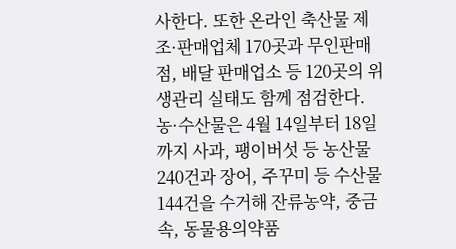사한다. 또한 온라인 축산물 제조·판매업체 170곳과 무인판매점, 배달 판매업소 등 120곳의 위생관리 실태도 함께 점검한다.
농·수산물은 4월 14일부터 18일까지 사과, 팽이버섯 등 농산물 240건과 장어, 주꾸미 등 수산물 144건을 수거해 잔류농약, 중금속, 동물용의약품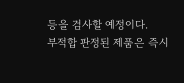등을 검사할 예정이다.
부적합 판정된 제품은 즉시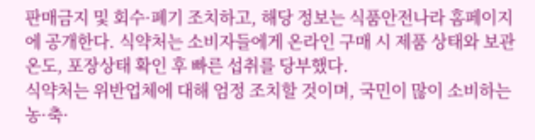판매금지 및 회수·폐기 조치하고, 해당 정보는 식품안전나라 홈페이지에 공개한다. 식약처는 소비자들에게 온라인 구매 시 제품 상태와 보관온도, 포장상태 확인 후 빠른 섭취를 당부했다.
식약처는 위반업체에 대해 엄정 조치할 것이며, 국민이 많이 소비하는 농·축·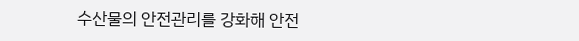수산물의 안전관리를 강화해 안전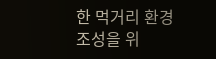한 먹거리 환경 조성을 위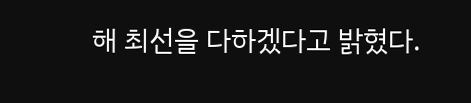해 최선을 다하겠다고 밝혔다.